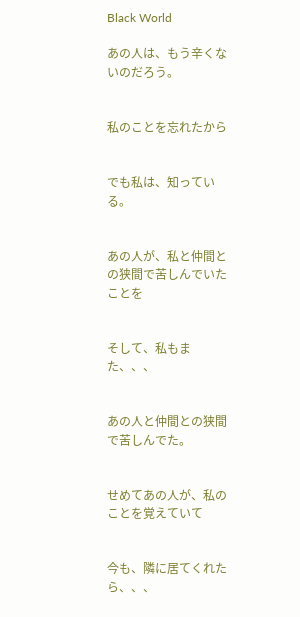Black World

あの人は、もう辛くないのだろう。


私のことを忘れたから


でも私は、知っている。


あの人が、私と仲間との狭間で苦しんでいたことを


そして、私もまた、、、


あの人と仲間との狭間で苦しんでた。


せめてあの人が、私のことを覚えていて


今も、隣に居てくれたら、、、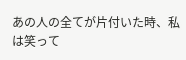あの人の全てが片付いた時、私は笑って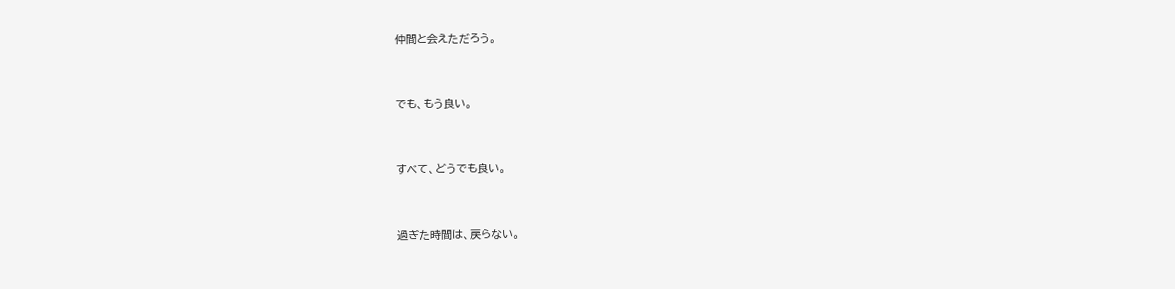仲間と会えただろう。


でも、もう良い。


すべて、どうでも良い。


過ぎた時間は、戻らない。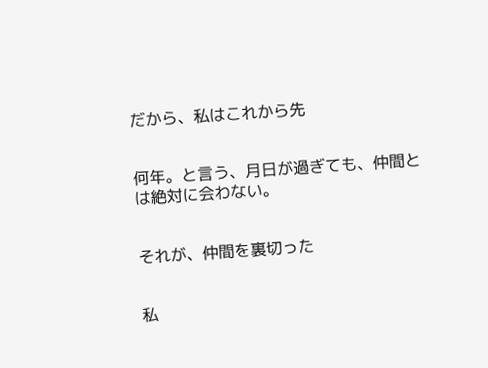だから、私はこれから先


何年。と言う、月日が過ぎても、仲間とは絶対に会わない。


それが、仲間を裏切った


私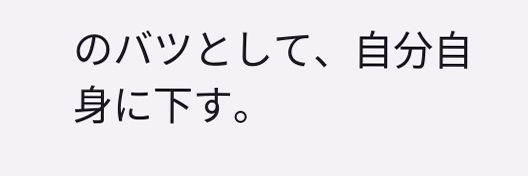のバツとして、自分自身に下す。